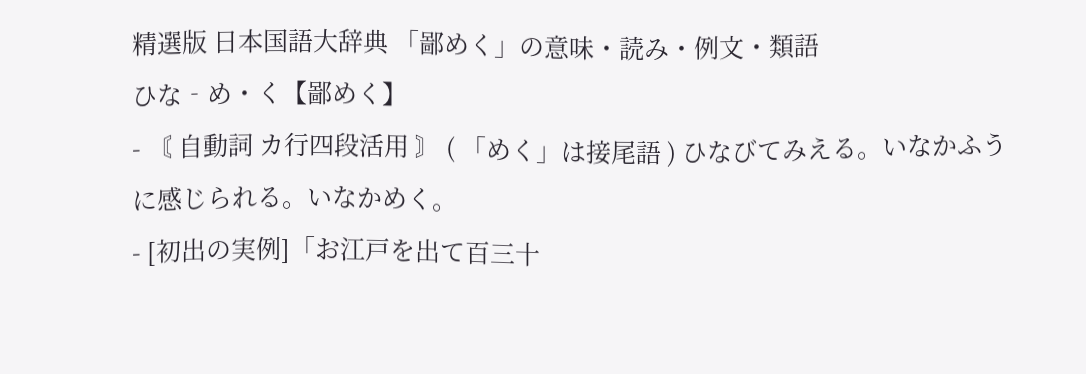精選版 日本国語大辞典 「鄙めく」の意味・読み・例文・類語
ひな‐め・く【鄙めく】
- 〘 自動詞 カ行四段活用 〙 ( 「めく」は接尾語 ) ひなびてみえる。いなかふうに感じられる。いなかめく。
- [初出の実例]「お江戸を出て百三十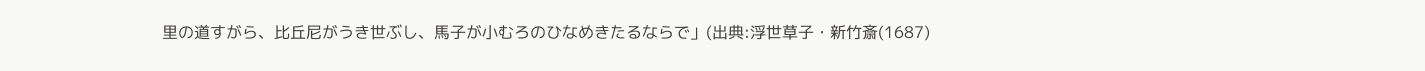里の道すがら、比丘尼がうき世ぶし、馬子が小むろのひなめきたるならで」(出典:浮世草子・新竹斎(1687)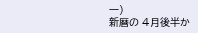一)
新暦の 4月後半か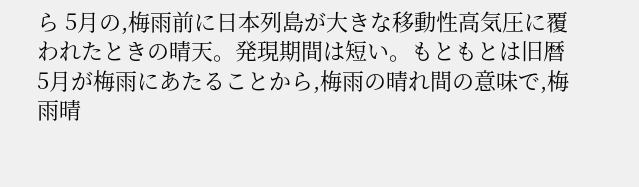ら 5月の,梅雨前に日本列島が大きな移動性高気圧に覆われたときの晴天。発現期間は短い。もともとは旧暦 5月が梅雨にあたることから,梅雨の晴れ間の意味で,梅雨晴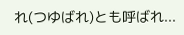れ(つゆばれ)とも呼ばれ...